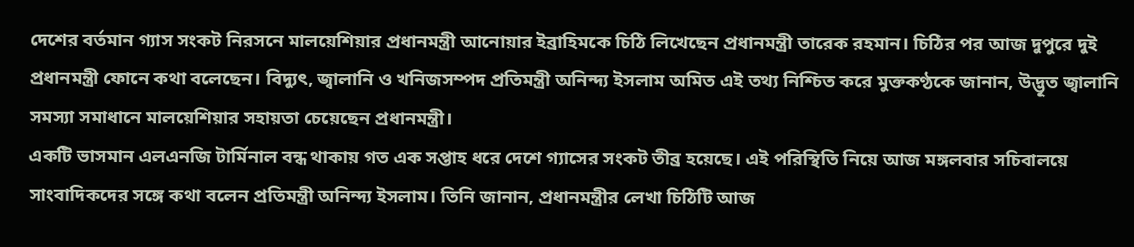দেশের বর্তমান গ্যাস সংকট নিরসনে মালয়েশিয়ার প্রধানমন্ত্রী আনোয়ার ইব্রাহিমকে চিঠি লিখেছেন প্রধানমন্ত্রী তারেক রহমান। চিঠির পর আজ দুপুরে দুই প্রধানমন্ত্রী ফোনে কথা বলেছেন। বিদ্যুৎ, জ্বালানি ও খনিজসম্পদ প্রতিমন্ত্রী অনিন্দ্য ইসলাম অমিত এই তথ্য নিশ্চিত করে মুক্তকণ্ঠকে জানান, উদ্ভূত জ্বালানি সমস্যা সমাধানে মালয়েশিয়ার সহায়তা চেয়েছেন প্রধানমন্ত্রী।
একটি ভাসমান এলএনজি টার্মিনাল বন্ধ থাকায় গত এক সপ্তাহ ধরে দেশে গ্যাসের সংকট তীব্র হয়েছে। এই পরিস্থিতি নিয়ে আজ মঙ্গলবার সচিবালয়ে সাংবাদিকদের সঙ্গে কথা বলেন প্রতিমন্ত্রী অনিন্দ্য ইসলাম। তিনি জানান, প্রধানমন্ত্রীর লেখা চিঠিটি আজ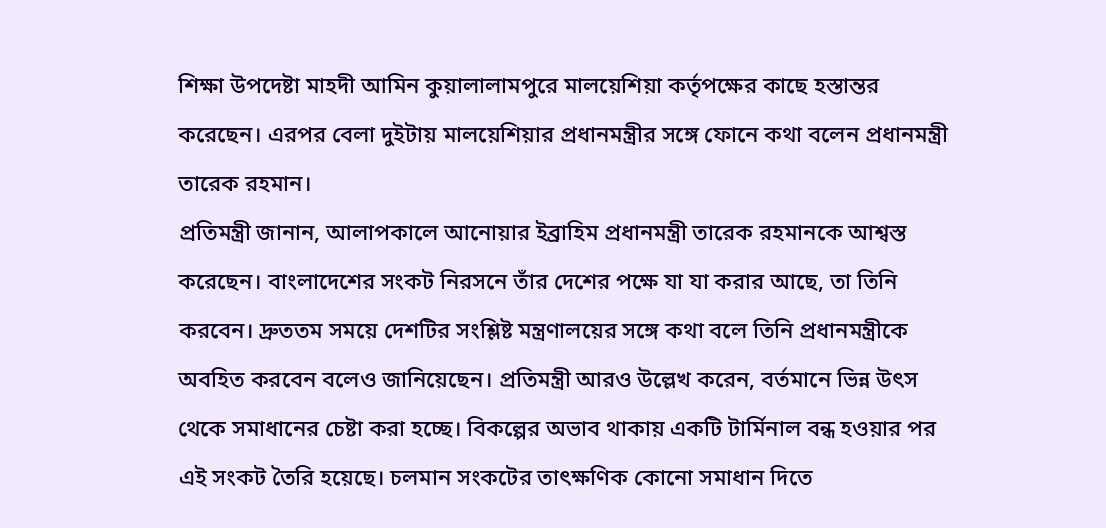শিক্ষা উপদেষ্টা মাহদী আমিন কুয়ালালামপুরে মালয়েশিয়া কর্তৃপক্ষের কাছে হস্তান্তর করেছেন। এরপর বেলা দুইটায় মালয়েশিয়ার প্রধানমন্ত্রীর সঙ্গে ফোনে কথা বলেন প্রধানমন্ত্রী তারেক রহমান।
প্রতিমন্ত্রী জানান, আলাপকালে আনোয়ার ইব্রাহিম প্রধানমন্ত্রী তারেক রহমানকে আশ্বস্ত করেছেন। বাংলাদেশের সংকট নিরসনে তাঁর দেশের পক্ষে যা যা করার আছে, তা তিনি করবেন। দ্রুততম সময়ে দেশটির সংশ্লিষ্ট মন্ত্রণালয়ের সঙ্গে কথা বলে তিনি প্রধানমন্ত্রীকে অবহিত করবেন বলেও জানিয়েছেন। প্রতিমন্ত্রী আরও উল্লেখ করেন, বর্তমানে ভিন্ন উৎস থেকে সমাধানের চেষ্টা করা হচ্ছে। বিকল্পের অভাব থাকায় একটি টার্মিনাল বন্ধ হওয়ার পর এই সংকট তৈরি হয়েছে। চলমান সংকটের তাৎক্ষণিক কোনো সমাধান দিতে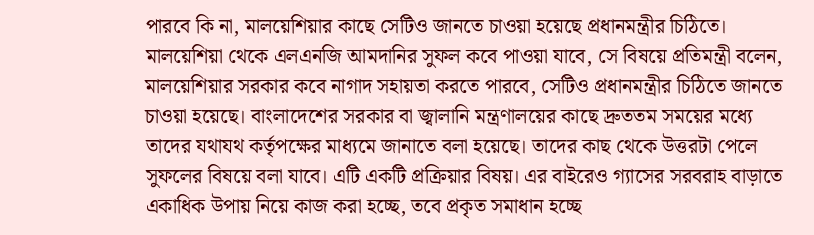পারবে কি না, মালয়েশিয়ার কাছে সেটিও জানতে চাওয়া হয়েছে প্রধানমন্ত্রীর চিঠিতে।
মালয়েশিয়া থেকে এলএনজি আমদানির সুফল কবে পাওয়া যাবে, সে বিষয়ে প্রতিমন্ত্রী বলেন, মালয়েশিয়ার সরকার কবে নাগাদ সহায়তা করতে পারবে, সেটিও প্রধানমন্ত্রীর চিঠিতে জানতে চাওয়া হয়েছে। বাংলাদেশের সরকার বা জ্বালানি মন্ত্রণালয়ের কাছে দ্রুততম সময়ের মধ্যে তাদের যথাযথ কর্তৃপক্ষের মাধ্যমে জানাতে বলা হয়েছে। তাদের কাছ থেকে উত্তরটা পেলে সুফলের বিষয়ে বলা যাবে। এটি একটি প্রক্রিয়ার বিষয়। এর বাইরেও গ্যাসের সরবরাহ বাড়াতে একাধিক উপায় নিয়ে কাজ করা হচ্ছে, তবে প্রকৃত সমাধান হচ্ছে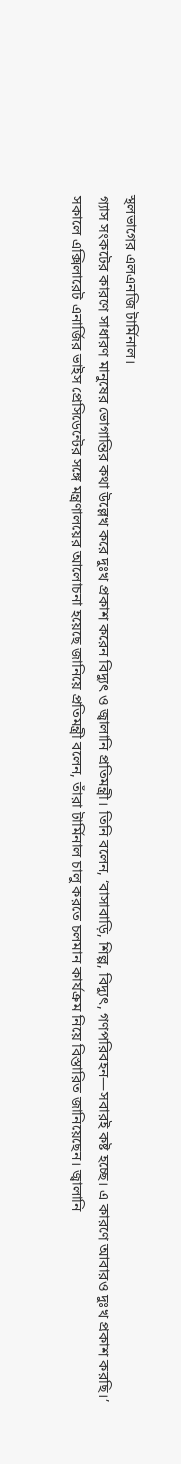স্থলভাগের এলএনজি টার্মিনাল।
গ্যাস সংকটের কারণে সাধারণ মানুষের ভোগান্তির কথা উল্লেখ করে দুঃখ প্রকাশ করেন বিদ্যুৎ ও জ্বালানি প্রতিমন্ত্রী। তিনি বলেন, ‘বাসাবাড়ি, শিল্প, বিদ্যুৎ, গণপরিবহন—সবারই কষ্ট হচ্ছে। এ কারণে আবারও দুঃখ প্রকাশ করছি।’
সকালে এক্সিলারেট এনার্জির ভাইস প্রেসিডেন্টের সঙ্গে মন্ত্রণালয়ের আলোচনা হয়েছে জানিয়ে প্রতিমন্ত্রী বলেন, তাঁরা টার্মিনাল চালু করতে চলমান কার্যক্রম নিয়ে বিস্তারিত জানিয়েছেন। জ্বালানি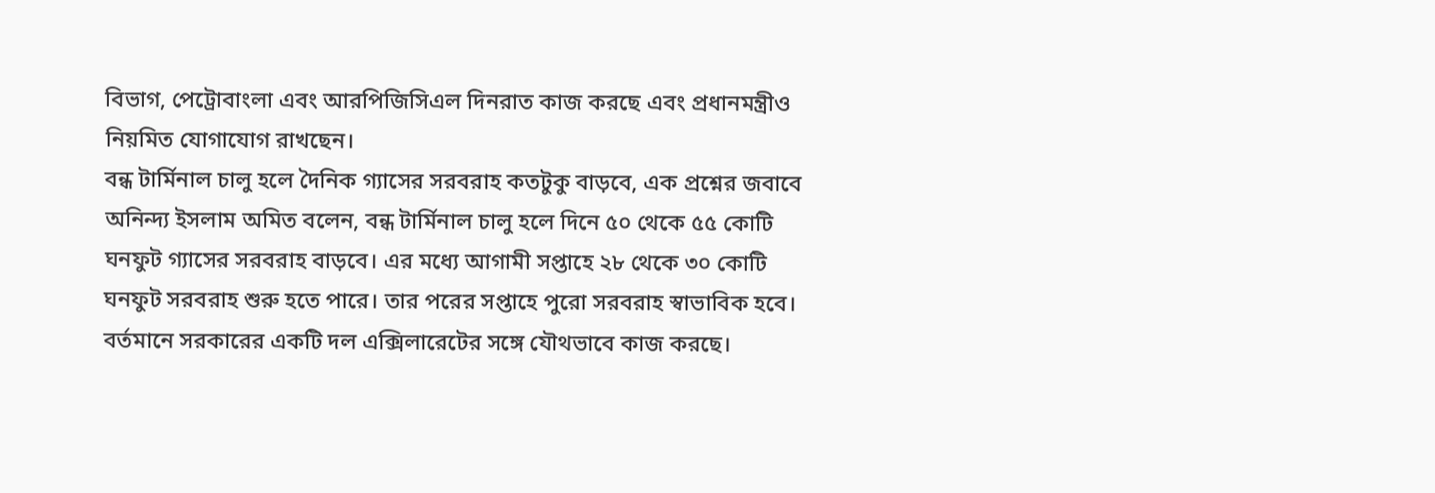বিভাগ, পেট্রোবাংলা এবং আরপিজিসিএল দিনরাত কাজ করছে এবং প্রধানমন্ত্রীও নিয়মিত যোগাযোগ রাখছেন।
বন্ধ টার্মিনাল চালু হলে দৈনিক গ্যাসের সরবরাহ কতটুকু বাড়বে, এক প্রশ্নের জবাবে অনিন্দ্য ইসলাম অমিত বলেন, বন্ধ টার্মিনাল চালু হলে দিনে ৫০ থেকে ৫৫ কোটি ঘনফুট গ্যাসের সরবরাহ বাড়বে। এর মধ্যে আগামী সপ্তাহে ২৮ থেকে ৩০ কোটি ঘনফুট সরবরাহ শুরু হতে পারে। তার পরের সপ্তাহে পুরো সরবরাহ স্বাভাবিক হবে। বর্তমানে সরকারের একটি দল এক্সিলারেটের সঙ্গে যৌথভাবে কাজ করছে।